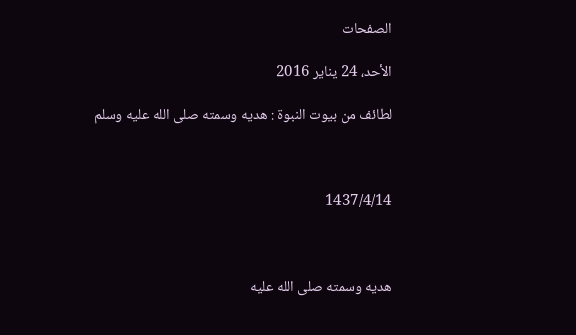الصفحات

الأحد، 24 يناير 2016

لطائف من بيوت النبوة : هديه وسمته صلى الله عليه وسلم



1437/4/14



هديه وسمته صلى الله عليه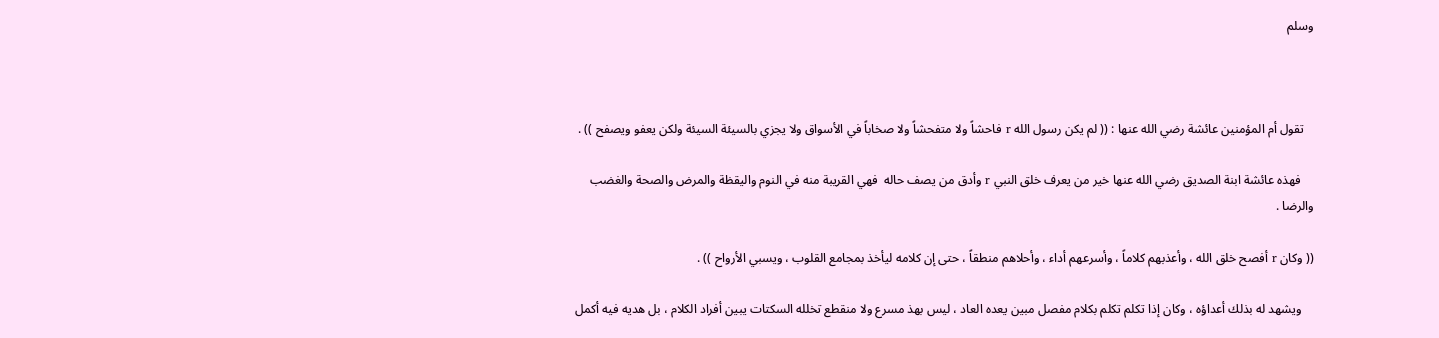وسلم



   تقول أم المؤمنين عائشة رضي الله عنها : (( لم يكن رسول الله r فاحشاً ولا متفحشاً ولا صخاباً في الأسواق ولا يجزي بالسيئة السيئة ولكن يعفو ويصفح )) .

    فهذه عائشة ابنة الصديق رضي الله عنها خير من يعرف خلق النبي r وأدق من يصف حاله  فهي القريبة منه في النوم واليقظة والمرض والصحة والغضب والرضا .

(( وكان r أفصح خلق الله ، وأعذبهم كلاماً ، وأسرعهم أداء ، وأحلاهم منطقاً ، حتى إن كلامه ليأخذ بمجامع القلوب ، ويسبي الأرواح )) .

    ويشهد له بذلك أعداؤه ، وكان إذا تكلم تكلم بكلام مفصل مبين يعده العاد ، ليس بهذ مسرع ولا منقطع تخلله السكتات يبين أفراد الكلام ، بل هديه فيه أكمل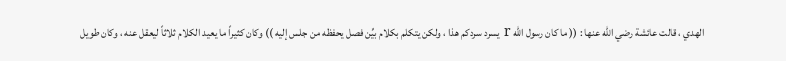الهدي ، قالت عائشة رضي الله عنها : (( ما كان رسول الله r يسرد سردكم هذا ، ولكن يتكلم بكلام بيِّن فصل يحفظه من جلس إليه )) وكان كثيراً ما يعيد الكلام ثلاثاً ليعقل عنه ، وكان طويل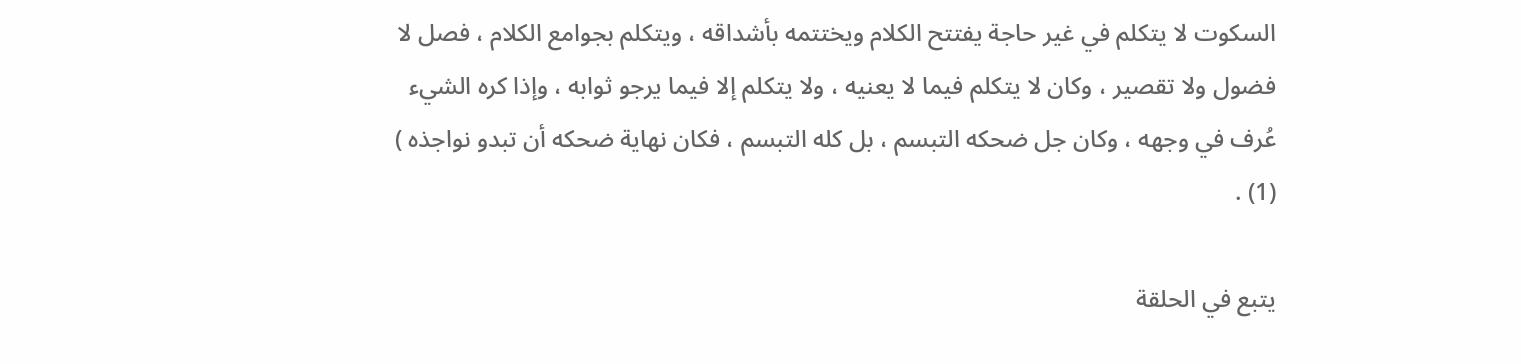السكوت لا يتكلم في غير حاجة يفتتح الكلام ويختتمه بأشداقه ، ويتكلم بجوامع الكلام ، فصل لا فضول ولا تقصير ، وكان لا يتكلم فيما لا يعنيه ، ولا يتكلم إلا فيما يرجو ثوابه ، وإذا كره الشيء عُرف في وجهه ، وكان جل ضحكه التبسم ، بل كله التبسم ، فكان نهاية ضحكه أن تبدو نواجذه ) (1) .

يتبع في الحلقة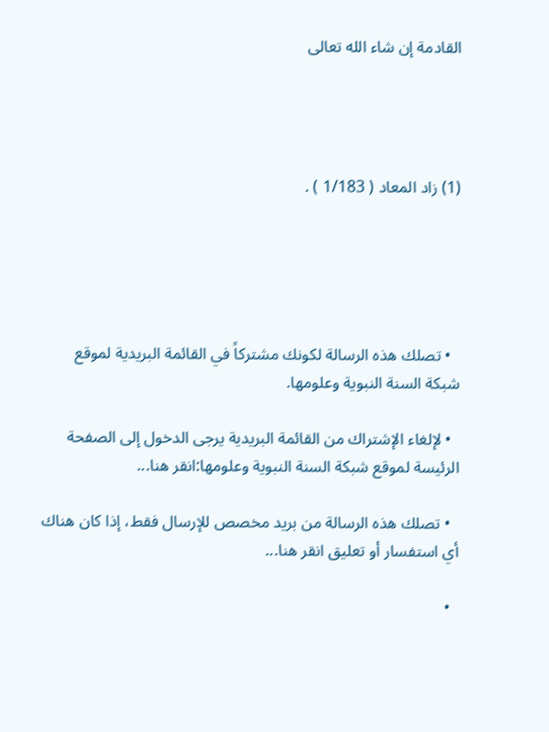القادمة إن شاء الله تعالى




(1) زاد المعاد ( 1/183 ) .





  • تصلك هذه الرسالة لكونك مشتركاً في القائمة البريدية لموقع شبكة السنة النبوية وعلومها.

  • لإلغاء الإشتراك من القائمة البريدية يرجى الدخول إلى الصفحة الرئيسة لموقع شبكة السنة النبوية وعلومها:انقر هنا...

  • تصلك هذه الرسالة من بريد مخصص للإرسال فقط، إذا كان هناك أي استفسار أو تعليق انقر هنا...

  •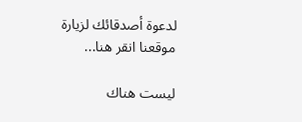لدعوة أصدقائك لزيارة موقعنا انقر هنا...

ليست هناك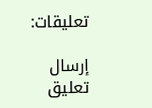تعليقات:

إرسال تعليق